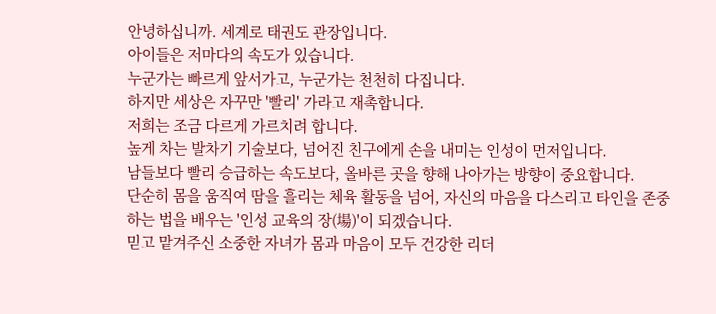안녕하십니까. 세계로 태권도 관장입니다.
아이들은 저마다의 속도가 있습니다.
누군가는 빠르게 앞서가고, 누군가는 천천히 다집니다.
하지만 세상은 자꾸만 '빨리' 가라고 재촉합니다.
저희는 조금 다르게 가르치려 합니다.
높게 차는 발차기 기술보다, 넘어진 친구에게 손을 내미는 인성이 먼저입니다.
남들보다 빨리 승급하는 속도보다, 올바른 곳을 향해 나아가는 방향이 중요합니다.
단순히 몸을 움직여 땀을 흘리는 체육 활동을 넘어, 자신의 마음을 다스리고 타인을 존중하는 법을 배우는 '인성 교육의 장(場)'이 되겠습니다.
믿고 맡겨주신 소중한 자녀가 몸과 마음이 모두 건강한 리더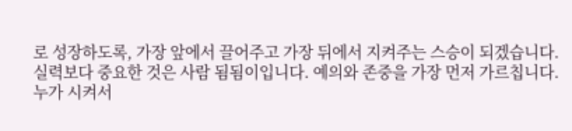로 성장하도록, 가장 앞에서 끌어주고 가장 뒤에서 지켜주는 스승이 되겠습니다.
실력보다 중요한 것은 사람 됨됨이입니다. 예의와 존중을 가장 먼저 가르칩니다.
누가 시켜서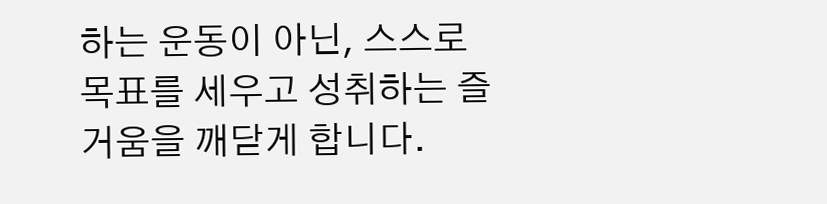하는 운동이 아닌, 스스로 목표를 세우고 성취하는 즐거움을 깨닫게 합니다.